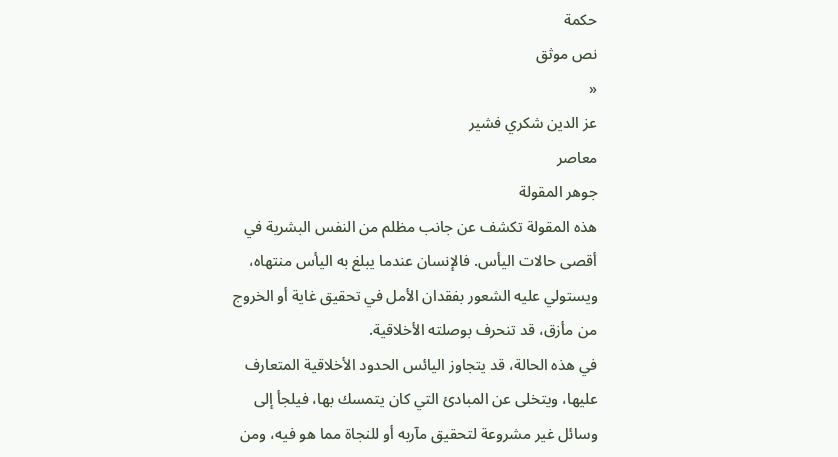حكمة
نص موثق
«
عز الدين شكري فشير
معاصر
جوهر المقولة
هذه المقولة تكشف عن جانب مظلم من النفس البشرية في أقصى حالات اليأس. فالإنسان عندما يبلغ به اليأس منتهاه، ويستولي عليه الشعور بفقدان الأمل في تحقيق غاية أو الخروج من مأزق، قد تنحرف بوصلته الأخلاقية.
في هذه الحالة، قد يتجاوز اليائس الحدود الأخلاقية المتعارف عليها، ويتخلى عن المبادئ التي كان يتمسك بها، فيلجأ إلى وسائل غير مشروعة لتحقيق مآربه أو للنجاة مما هو فيه، ومن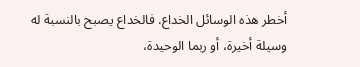أخطر هذه الوسائل الخداع. فالخداع يصبح بالنسبة له وسيلة أخيرة، أو ربما الوحيدة،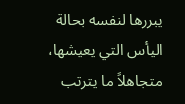يبررها لنفسه بحالة اليأس التي يعيشها، متجاهلاً ما يترتب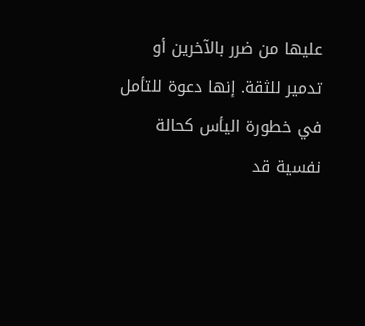عليها من ضرر بالآخرين أو تدمير للثقة. إنها دعوة للتأمل في خطورة اليأس كحالة نفسية قد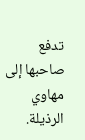تدفع صاحبها إلى مهاوي الرذيلة.